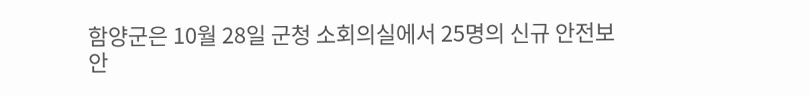함양군은 10월 28일 군청 소회의실에서 25명의 신규 안전보안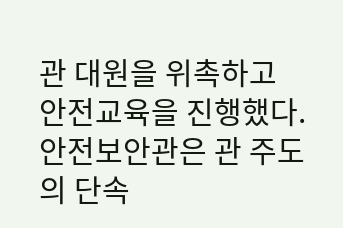관 대원을 위촉하고 안전교육을 진행했다. 안전보안관은 관 주도의 단속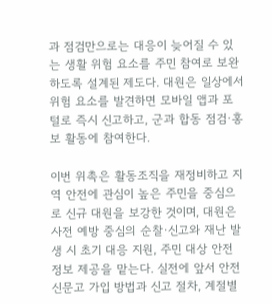과 점검만으로는 대응이 늦어질 수 있는 생활 위험 요소를 주민 참여로 보완하도록 설계된 제도다. 대원은 일상에서 위험 요소를 발견하면 모바일 앱과 포털로 즉시 신고하고, 군과 합동 점검·홍보 활동에 참여한다.

이번 위촉은 활동조직을 재정비하고 지역 안전에 관심이 높은 주민을 중심으로 신규 대원을 보강한 것이며, 대원은 사전 예방 중심의 순찰·신고와 재난 발생 시 초기 대응 지원, 주민 대상 안전 정보 제공을 맡는다. 실전에 앞서 안전신문고 가입 방법과 신고 절차, 계절별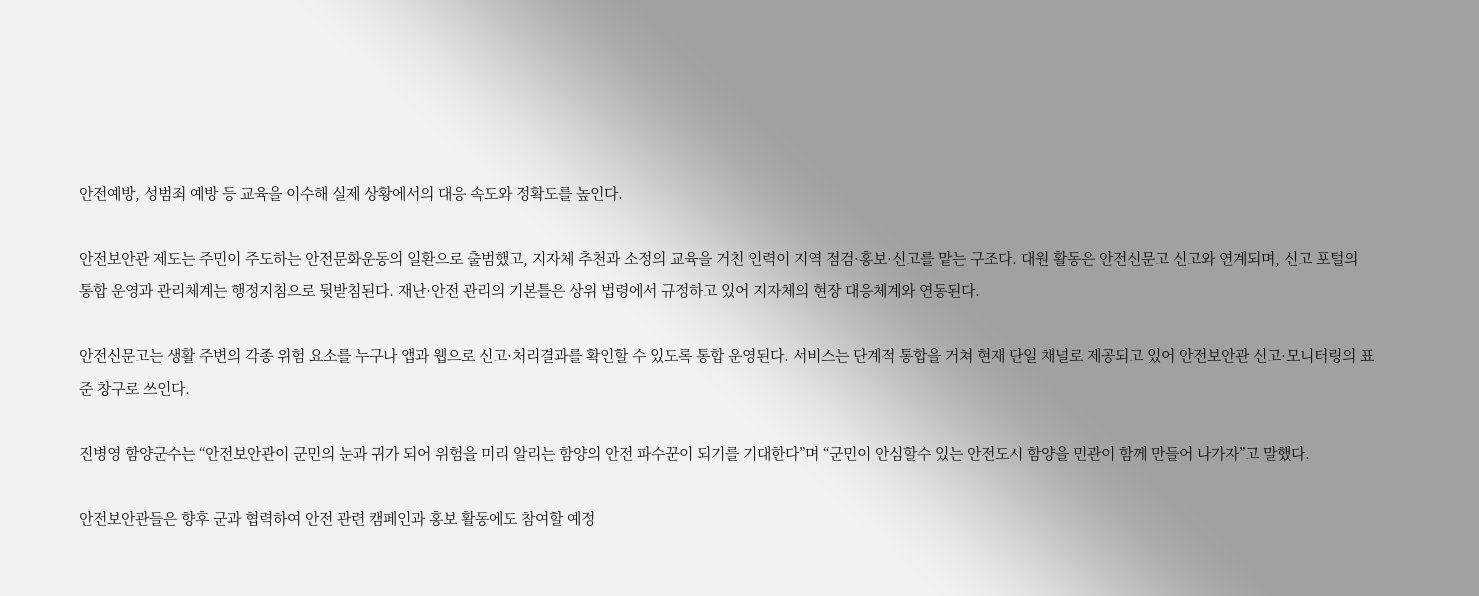안전예방, 성범죄 예방 등 교육을 이수해 실제 상황에서의 대응 속도와 정확도를 높인다.

안전보안관 제도는 주민이 주도하는 안전문화운동의 일환으로 출범했고, 지자체 추천과 소정의 교육을 거친 인력이 지역 점검·홍보·신고를 맡는 구조다. 대원 활동은 안전신문고 신고와 연계되며, 신고 포털의 통합 운영과 관리체계는 행정지침으로 뒷받침된다. 재난·안전 관리의 기본틀은 상위 법령에서 규정하고 있어 지자체의 현장 대응체계와 연동된다.

안전신문고는 생활 주변의 각종 위험 요소를 누구나 앱과 웹으로 신고·처리결과를 확인할 수 있도록 통합 운영된다. 서비스는 단계적 통합을 거쳐 현재 단일 채널로 제공되고 있어 안전보안관 신고·모니터링의 표준 창구로 쓰인다.

진병영 함양군수는 “안전보안관이 군민의 눈과 귀가 되어 위험을 미리 알리는 함양의 안전 파수꾼이 되기를 기대한다”며 “군민이 안심할수 있는 안전도시 함양을 민관이 함께 만들어 나가자”고 말했다.

안전보안관들은 향후 군과 협력하여 안전 관련 캠페인과 홍보 활동에도 참여할 예정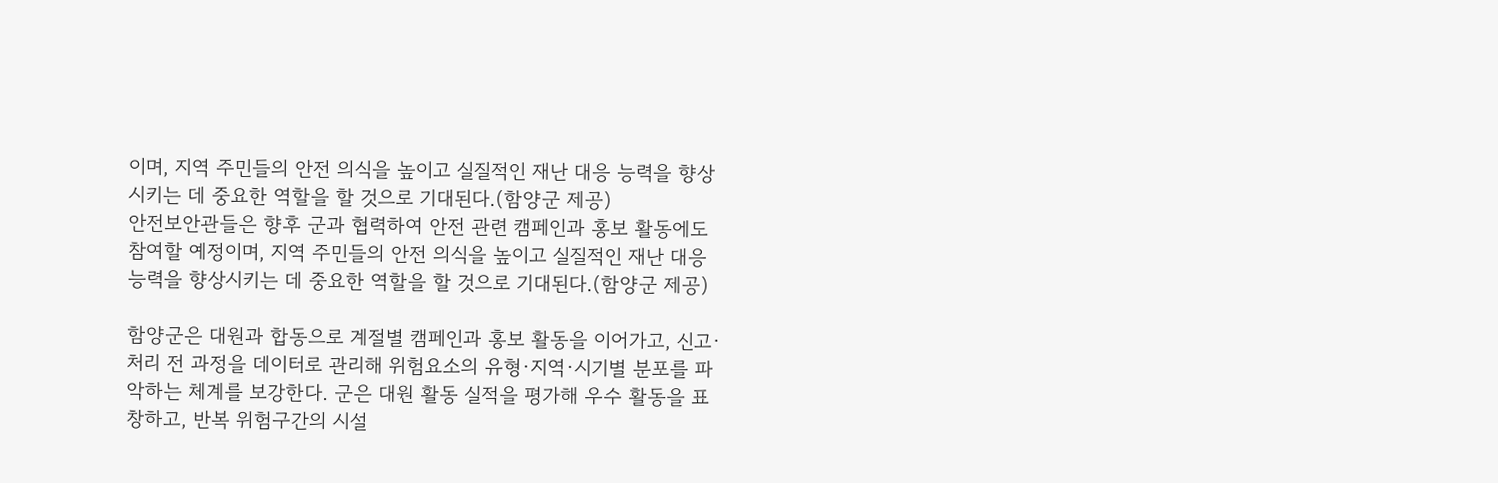이며, 지역 주민들의 안전 의식을 높이고 실질적인 재난 대응 능력을 향상시키는 데 중요한 역할을 할 것으로 기대된다.(함양군 제공)
안전보안관들은 향후 군과 협력하여 안전 관련 캠페인과 홍보 활동에도 참여할 예정이며, 지역 주민들의 안전 의식을 높이고 실질적인 재난 대응 능력을 향상시키는 데 중요한 역할을 할 것으로 기대된다.(함양군 제공)

함양군은 대원과 합동으로 계절별 캠페인과 홍보 활동을 이어가고, 신고·처리 전 과정을 데이터로 관리해 위험요소의 유형·지역·시기별 분포를 파악하는 체계를 보강한다. 군은 대원 활동 실적을 평가해 우수 활동을 표창하고, 반복 위험구간의 시설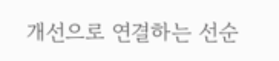개선으로 연결하는 선순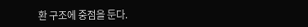환 구조에 중점을 둔다.